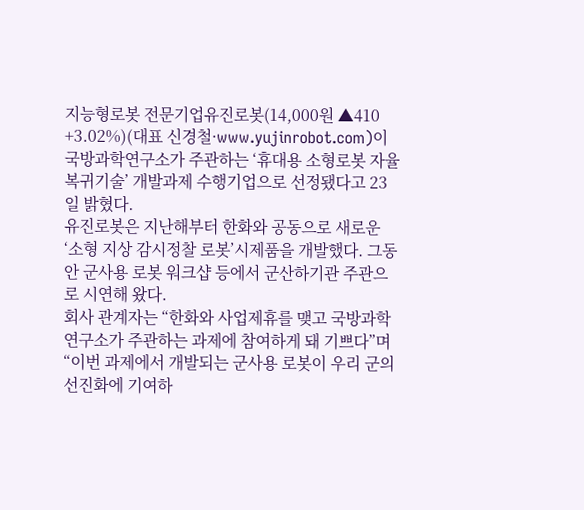지능형로봇 전문기업유진로봇(14,000원 ▲410 +3.02%)(대표 신경철·www.yujinrobot.com)이 국방과학연구소가 주관하는 ‘휴대용 소형로봇 자율복귀기술’ 개발과제 수행기업으로 선정됐다고 23일 밝혔다.
유진로봇은 지난해부터 한화와 공동으로 새로운 ‘소형 지상 감시정찰 로봇’시제품을 개발했다. 그동안 군사용 로봇 워크샵 등에서 군산하기관 주관으로 시연해 왔다.
회사 관계자는 “한화와 사업제휴를 맺고 국방과학연구소가 주관하는 과제에 참여하게 돼 기쁘다”며 “이번 과제에서 개발되는 군사용 로봇이 우리 군의 선진화에 기여하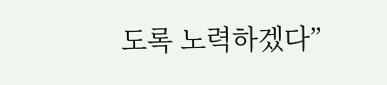도록 노력하겠다”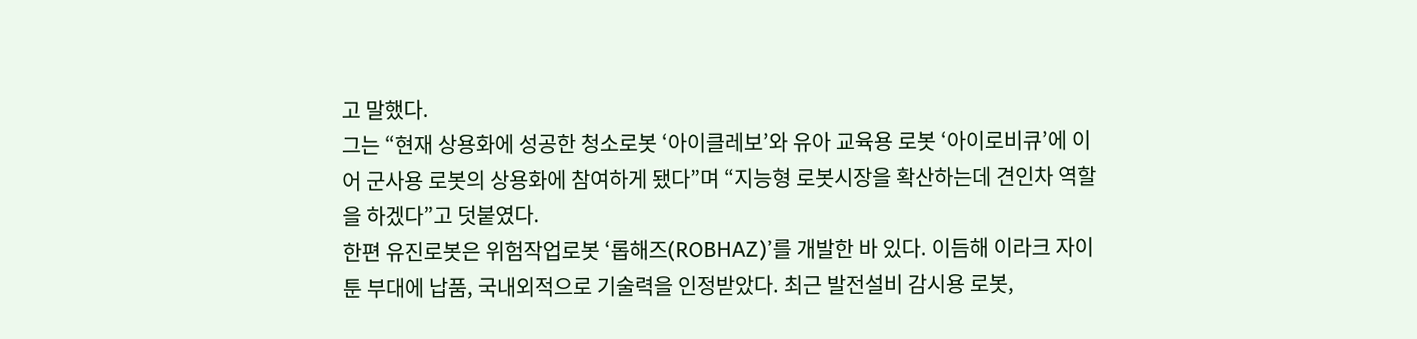고 말했다.
그는 “현재 상용화에 성공한 청소로봇 ‘아이클레보’와 유아 교육용 로봇 ‘아이로비큐’에 이어 군사용 로봇의 상용화에 참여하게 됐다”며 “지능형 로봇시장을 확산하는데 견인차 역할을 하겠다”고 덧붙였다.
한편 유진로봇은 위험작업로봇 ‘롭해즈(ROBHAZ)’를 개발한 바 있다. 이듬해 이라크 자이툰 부대에 납품, 국내외적으로 기술력을 인정받았다. 최근 발전설비 감시용 로봇,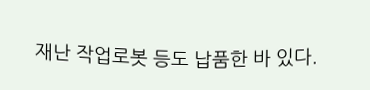재난 작업로봇 등도 납품한 바 있다.